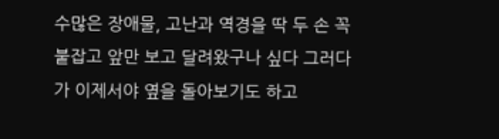수많은 장애물, 고난과 역경을 딱 두 손 꼭 붙잡고 앞만 보고 달려왔구나 싶다 그러다가 이제서야 옆을 돌아보기도 하고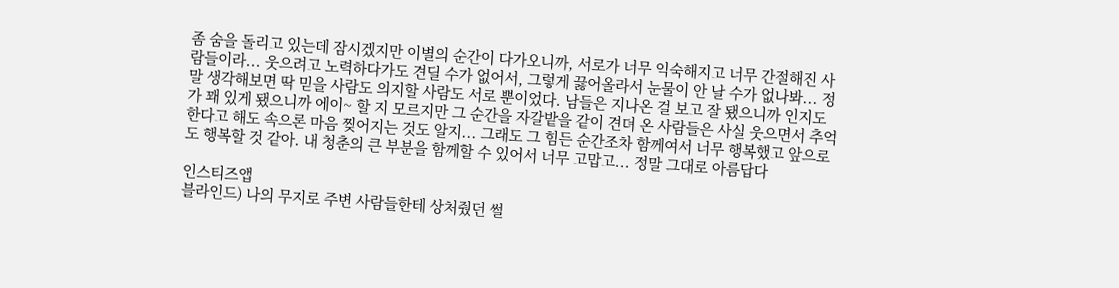좀 숨을 돌리고 있는데 잠시겠지만 이별의 순간이 다가오니까, 서로가 너무 익숙해지고 너무 간절해진 사람들이라... 웃으려고 노력하다가도 견딜 수가 없어서, 그렇게 끓어올라서 눈물이 안 날 수가 없나봐... 정말 생각해보면 딱 믿을 사람도 의지할 사람도 서로 뿐이었다. 남들은 지나온 걸 보고 잘 됐으니까 인지도가 꽤 있게 됐으니까 에이~ 할 지 모르지만 그 순간을 자갈밭을 같이 견뎌 온 사람들은 사실 웃으면서 추억한다고 해도 속으론 마음 찢어지는 것도 알지... 그래도 그 힘든 순간조차 함께여서 너무 행복했고 앞으로도 행복할 것 같아. 내 청춘의 큰 부분을 함께할 수 있어서 너무 고맙고... 정말 그대로 아름답다

인스티즈앱
블라인드) 나의 무지로 주변 사람들한테 상처줬던 썰